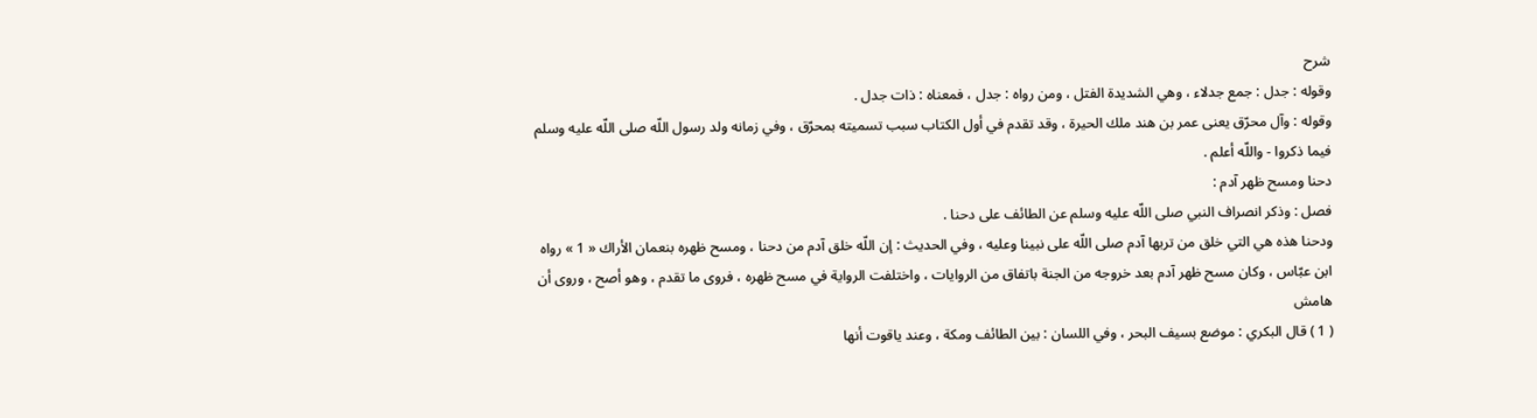شرح
وقوله : جدل : جمع جدلاء ، وهي الشديدة الفتل ، ومن رواه : جدل ، فمعناه : ذات جدل .
وقوله : وآل محرّق يعنى عمر بن هند ملك الحيرة ، وقد تقدم في أول الكتاب سبب تسميته بمحرّق ، وفي زمانه ولد رسول اللّه صلى اللّه عليه وسلم فيما ذكروا - واللّه أعلم .
دحنا ومسح ظهر آدم :
فصل : وذكر انصراف النبي صلى اللّه عليه وسلم عن الطائف على دحنا .
ودحنا هذه هي التي خلق من تربها آدم صلى اللّه على نبينا وعليه ، وفي الحديث : إن اللّه خلق آدم من دحنا ، ومسح ظهره بنعمان الأراك « 1 » رواه ابن عبّاس ، وكان مسح ظهر آدم بعد خروجه من الجنة باتفاق من الروايات ، واختلفت الرواية في مسح ظهره ، فروى ما تقدم ، وهو أصح ، وروى أن
هامش
( 1 ) قال البكري : موضع بسيف البحر ، وفي اللسان : بين الطائف ومكة ، وعند ياقوت أنها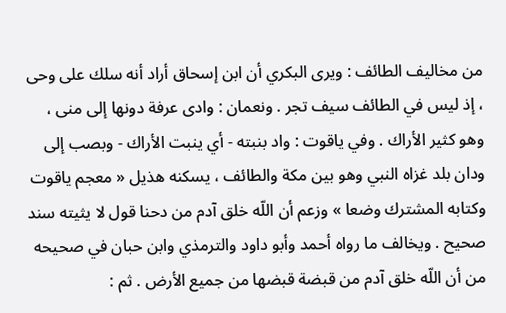من مخاليف الطائف : ويرى البكري أن ابن إسحاق أراد أنه سلك على وحى ، إذ ليس في الطائف سيف تجر . ونعمان : وادى عرفة دونها إلى منى ، وهو كثير الأراك . وفي ياقوت : واد بنبته - أي ينبت الأراك - وبصب إلى ودان بلد غزاه النبي وهو بين مكة والطائف ، يسكنه هذيل « معجم ياقوت وكتابه المشترك وضعا » وزعم أن اللّه خلق آدم من دحنا قول لا يثيته سند صحيح . ويخالف ما رواه أحمد وأبو داود والترمذي وابن حبان في صحيحه من أن اللّه خلق آدم من قبضة قبضها من جميع الأرض . ثم :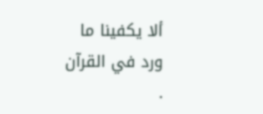ألا يكفينا ما ورد في القرآن .